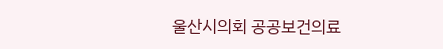울산시의회 공공보건의료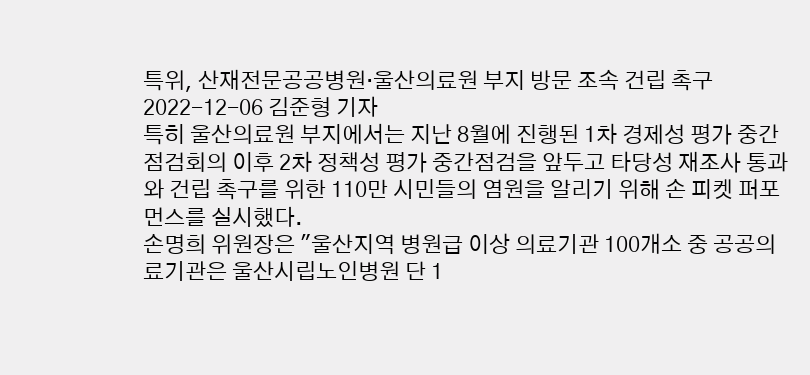특위, 산재전문공공병원·울산의료원 부지 방문 조속 건립 촉구
2022-12-06 김준형 기자
특히 울산의료원 부지에서는 지난 8월에 진행된 1차 경제성 평가 중간점검회의 이후 2차 정책성 평가 중간점검을 앞두고 타당성 재조사 통과와 건립 촉구를 위한 110만 시민들의 염원을 알리기 위해 손 피켓 퍼포먼스를 실시했다.
손명희 위원장은 "울산지역 병원급 이상 의료기관 100개소 중 공공의료기관은 울산시립노인병원 단 1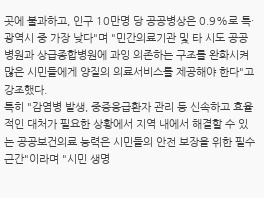곳에 불과하고, 인구 10만명 당 공공병상은 0.9%로 특·광역시 중 가장 낮다"며 "민간의료기관 및 타 시도 공공병원과 상급종합병원에 과잉 의존하는 구조를 완화시켜 많은 시민들에게 양질의 의료서비스를 제공해야 한다"고 강조했다.
특히 "감염병 발생, 중증응급환자 관리 등 신속하고 효율적인 대처가 필요한 상황에서 지역 내에서 해결할 수 있는 공공보건의료 능력은 시민들의 안전 보장을 위한 필수 근간"이라며 "시민 생명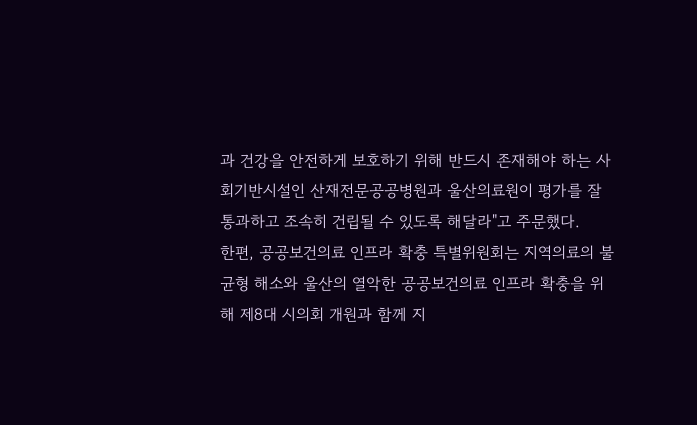과 건강을 안전하게 보호하기 위해 반드시 존재해야 하는 사회기반시설인 산재전문공공병원과 울산의료원이 평가를 잘 통과하고 조속히 건립될 수 있도록 해달라"고 주문했다.
한편, 공공보건의료 인프라 확충 특별위원회는 지역의료의 불균형 해소와 울산의 열악한 공공보건의료 인프라 확충을 위해 제8대 시의회 개원과 함께 지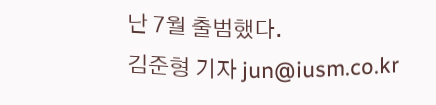난 7월 출범했다.
김준형 기자 jun@iusm.co.kr